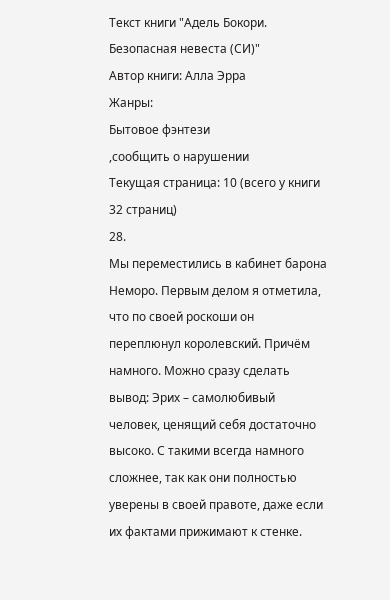Текст книги "Адель Бокори. Безопасная невеста (СИ)"
Автор книги: Алла Эрра
Жанры:
Бытовое фэнтези
,сообщить о нарушении
Текущая страница: 10 (всего у книги 32 страниц)
28.
Мы переместились в кабинет барона Неморо. Первым делом я отметила, что по своей роскоши он переплюнул королевский. Причём намного. Можно сразу сделать вывод: Эрих – самолюбивый человек, ценящий себя достаточно высоко. С такими всегда намного сложнее, так как они полностью уверены в своей правоте, даже если их фактами прижимают к стенке.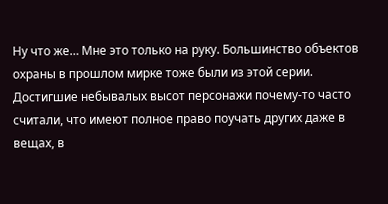Ну что же… Мне это только на руку. Большинство объектов охраны в прошлом мирке тоже были из этой серии. Достигшие небывалых высот персонажи почему-то часто считали, что имеют полное право поучать других даже в вещах, в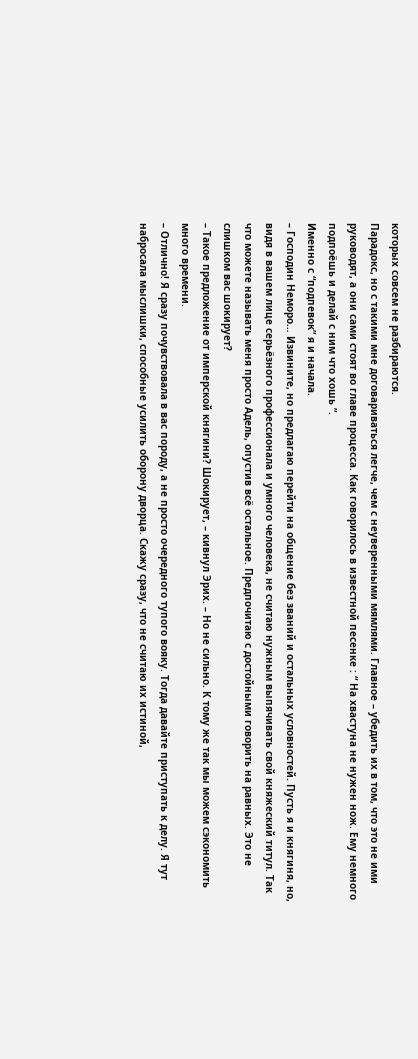которых совсем не разбираются.
Парадокс, но с такими мне договариваться легче, чем с неуверенными мямлями. Главное – убедить их в том, что это не ими руководят, а они сами стоят во главе процесса. Как говорилось в известной песенке : “ На хвастуна не нужен нож. Ему немного подпоёшь и делай с ним что хошь ”.
Именно с “подпевок” я и начала.
– Господин Неморо… Извините, но предлагаю перейти на общение без званий и остальных условностей. Пусть я и княгиня, но, видя в вашем лице серьёзного профессионала и умного человека, не считаю нужным выпячивать свой княжеский титул. Так что можете называть меня просто Адель, опустив всё остальное. Предпочитаю с достойными говорить на равных. Это не слишком вас шокирует?
– Такое предложение от имперской княгини? Шокирует, – кивнул Эрих. – Но не сильно. К тому же так мы можем сэкономить много времени.
– Отлично! Я сразу почувствовала в вас породу, а не просто очередного тупого вояку. Тогда давайте приступать к делу. Я тут набросала мыслишки, способные усилить оборону дворца. Скажу сразу, что не считаю их истиной,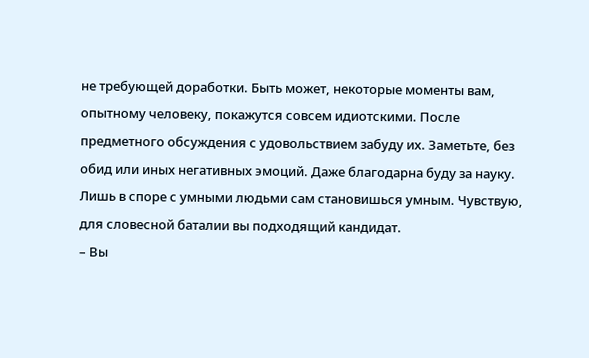не требующей доработки. Быть может, некоторые моменты вам, опытному человеку, покажутся совсем идиотскими. После предметного обсуждения с удовольствием забуду их. Заметьте, без обид или иных негативных эмоций. Даже благодарна буду за науку. Лишь в споре с умными людьми сам становишься умным. Чувствую, для словесной баталии вы подходящий кандидат.
– Вы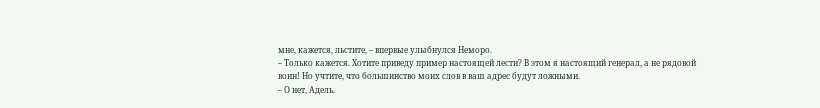мне, кажется, льстите, – впервые улыбнулся Неморо.
– Только кажется. Хотите приведу пример настоящей лести? В этом я настоящий генерал, а не рядовой воин! Но учтите, что большинство моих слов в ваш адрес будут ложными.
– О нет, Адель.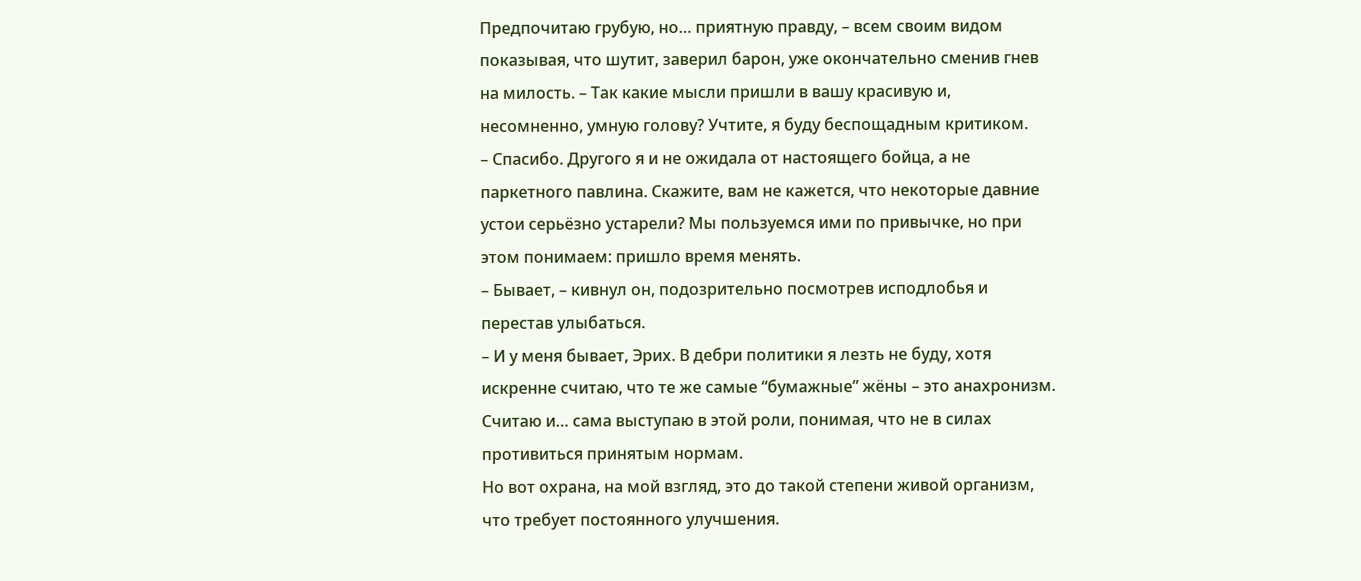Предпочитаю грубую, но… приятную правду, – всем своим видом показывая, что шутит, заверил барон, уже окончательно сменив гнев на милость. – Так какие мысли пришли в вашу красивую и, несомненно, умную голову? Учтите, я буду беспощадным критиком.
– Спасибо. Другого я и не ожидала от настоящего бойца, а не паркетного павлина. Скажите, вам не кажется, что некоторые давние устои серьёзно устарели? Мы пользуемся ими по привычке, но при этом понимаем: пришло время менять.
– Бывает, – кивнул он, подозрительно посмотрев исподлобья и перестав улыбаться.
– И у меня бывает, Эрих. В дебри политики я лезть не буду, хотя искренне считаю, что те же самые “бумажные” жёны – это анахронизм. Считаю и… сама выступаю в этой роли, понимая, что не в силах противиться принятым нормам.
Но вот охрана, на мой взгляд, это до такой степени живой организм, что требует постоянного улучшения.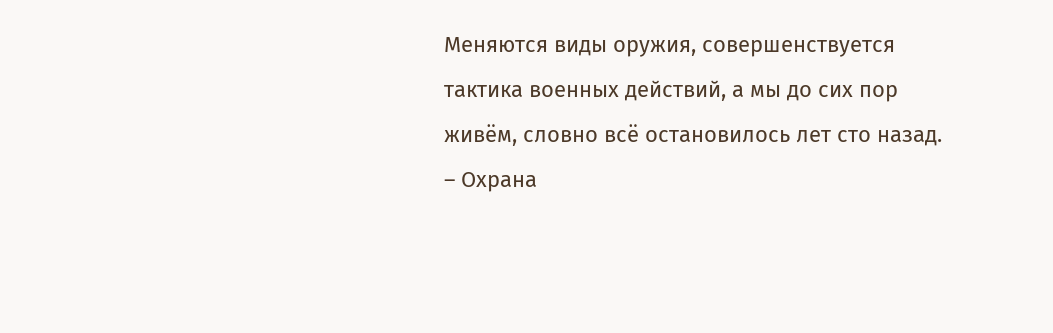Меняются виды оружия, совершенствуется тактика военных действий, а мы до сих пор живём, словно всё остановилось лет сто назад.
– Охрана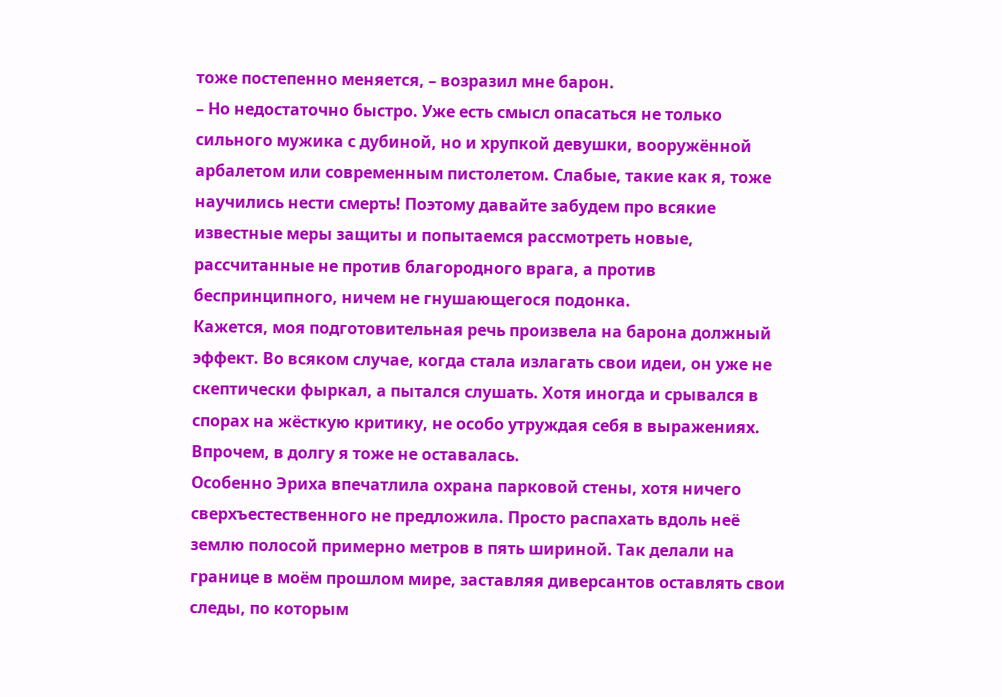тоже постепенно меняется, – возразил мне барон.
– Но недостаточно быстро. Уже есть смысл опасаться не только сильного мужика с дубиной, но и хрупкой девушки, вооружённой арбалетом или современным пистолетом. Слабые, такие как я, тоже научились нести смерть! Поэтому давайте забудем про всякие известные меры защиты и попытаемся рассмотреть новые, рассчитанные не против благородного врага, а против беспринципного, ничем не гнушающегося подонка.
Кажется, моя подготовительная речь произвела на барона должный эффект. Во всяком случае, когда стала излагать свои идеи, он уже не скептически фыркал, а пытался слушать. Хотя иногда и срывался в спорах на жёсткую критику, не особо утруждая себя в выражениях. Впрочем, в долгу я тоже не оставалась.
Особенно Эриха впечатлила охрана парковой стены, хотя ничего сверхъестественного не предложила. Просто распахать вдоль неё землю полосой примерно метров в пять шириной. Так делали на границе в моём прошлом мире, заставляя диверсантов оставлять свои следы, по которым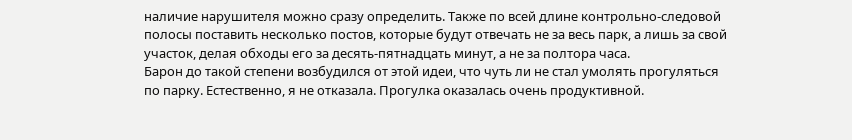наличие нарушителя можно сразу определить. Также по всей длине контрольно-следовой полосы поставить несколько постов, которые будут отвечать не за весь парк, а лишь за свой участок, делая обходы его за десять-пятнадцать минут, а не за полтора часа.
Барон до такой степени возбудился от этой идеи, что чуть ли не стал умолять прогуляться по парку. Естественно, я не отказала. Прогулка оказалась очень продуктивной.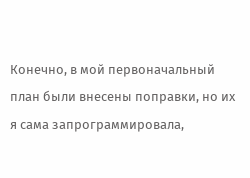Конечно, в мой первоначальный план были внесены поправки, но их я сама запрограммировала,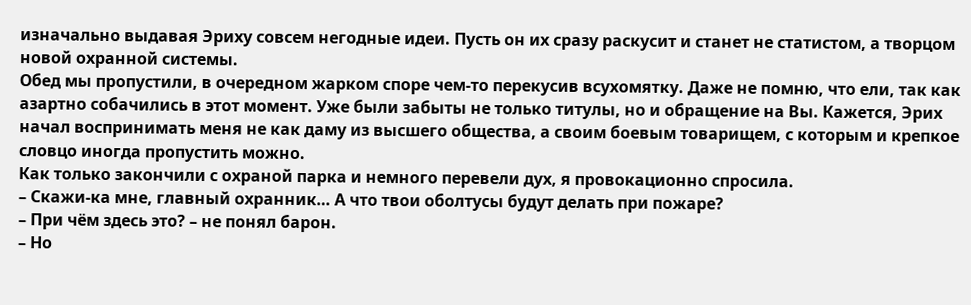изначально выдавая Эриху совсем негодные идеи. Пусть он их сразу раскусит и станет не статистом, а творцом новой охранной системы.
Обед мы пропустили, в очередном жарком споре чем-то перекусив всухомятку. Даже не помню, что ели, так как азартно собачились в этот момент. Уже были забыты не только титулы, но и обращение на Вы. Кажется, Эрих начал воспринимать меня не как даму из высшего общества, а своим боевым товарищем, с которым и крепкое словцо иногда пропустить можно.
Как только закончили с охраной парка и немного перевели дух, я провокационно спросила.
– Скажи-ка мне, главный охранник… А что твои оболтусы будут делать при пожаре?
– При чём здесь это? – не понял барон.
– Но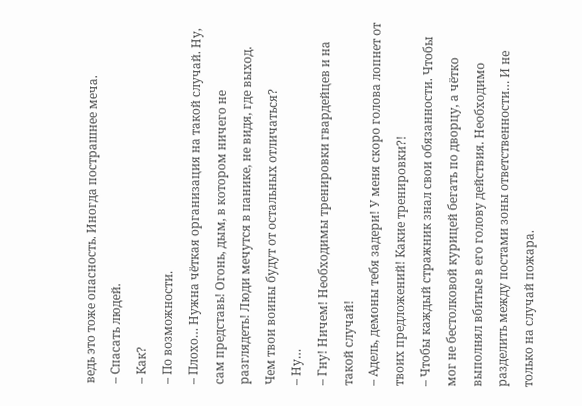ведь это тоже опасность. Иногда пострашнее меча.
– Спасать людей.
– Как?
– По возможности.
– Плохо… Нужна чёткая организация на такой случай. Ну, сам представь! Огонь, дым, в котором ничего не разглядеть! Люди мечутся в панике, не видя, где выход. Чем твои воины будут от остальных отличаться?
– Ну…
– Гну! Ничем! Необходимы тренировки гвардейцев и на такой случай!
– Адель, демоны тебя задери! У меня скоро голова лопнет от твоих предложений! Какие тренировки?!
– Чтобы каждый стражник знал свои обязанности. Чтобы мог не бестолковой курицей бегать по дворцу, а чётко выполнял вбитые в его голову действия. Необходимо разделить между постами зоны ответственности… И не только на случай пожара.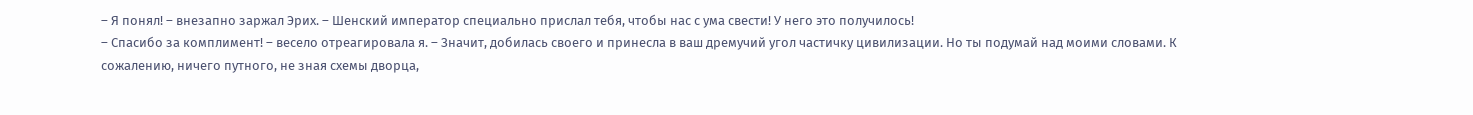– Я понял! – внезапно заржал Эрих. – Шенский император специально прислал тебя, чтобы нас с ума свести! У него это получилось!
– Спасибо за комплимент! – весело отреагировала я. – Значит, добилась своего и принесла в ваш дремучий угол частичку цивилизации. Но ты подумай над моими словами. К сожалению, ничего путного, не зная схемы дворца,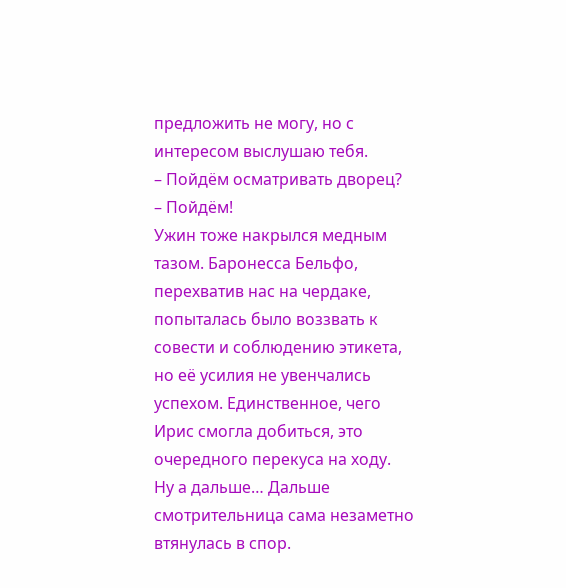предложить не могу, но с интересом выслушаю тебя.
– Пойдём осматривать дворец?
– Пойдём!
Ужин тоже накрылся медным тазом. Баронесса Бельфо, перехватив нас на чердаке, попыталась было воззвать к совести и соблюдению этикета, но её усилия не увенчались успехом. Единственное, чего Ирис смогла добиться, это очередного перекуса на ходу.
Ну а дальше… Дальше смотрительница сама незаметно втянулась в спор.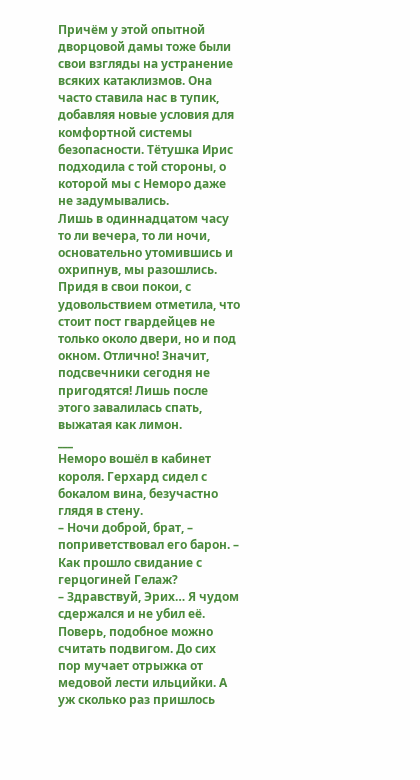Причём у этой опытной дворцовой дамы тоже были свои взгляды на устранение всяких катаклизмов. Она часто ставила нас в тупик, добавляя новые условия для комфортной системы безопасности. Тётушка Ирис подходила с той стороны, о которой мы с Неморо даже не задумывались.
Лишь в одиннадцатом часу то ли вечера, то ли ночи, основательно утомившись и охрипнув, мы разошлись. Придя в свои покои, с удовольствием отметила, что стоит пост гвардейцев не только около двери, но и под окном. Отлично! Значит, подсвечники сегодня не пригодятся! Лишь после этого завалилась спать, выжатая как лимон.
___
Неморо вошёл в кабинет короля. Герхард сидел с бокалом вина, безучастно глядя в стену.
– Ночи доброй, брат, – поприветствовал его барон. – Как прошло свидание с герцогиней Гелаж?
– Здравствуй, Эрих… Я чудом сдержался и не убил её. Поверь, подобное можно считать подвигом. До сих пор мучает отрыжка от медовой лести ильцийки. А уж сколько раз пришлось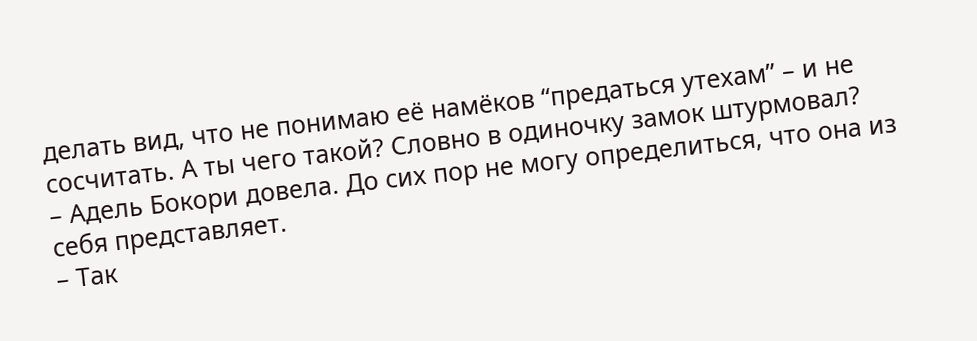делать вид, что не понимаю её намёков “предаться утехам” – и не сосчитать. А ты чего такой? Словно в одиночку замок штурмовал?
– Адель Бокори довела. До сих пор не могу определиться, что она из себя представляет.
– Так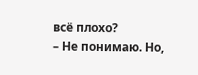всё плохо?
– Не понимаю. Но,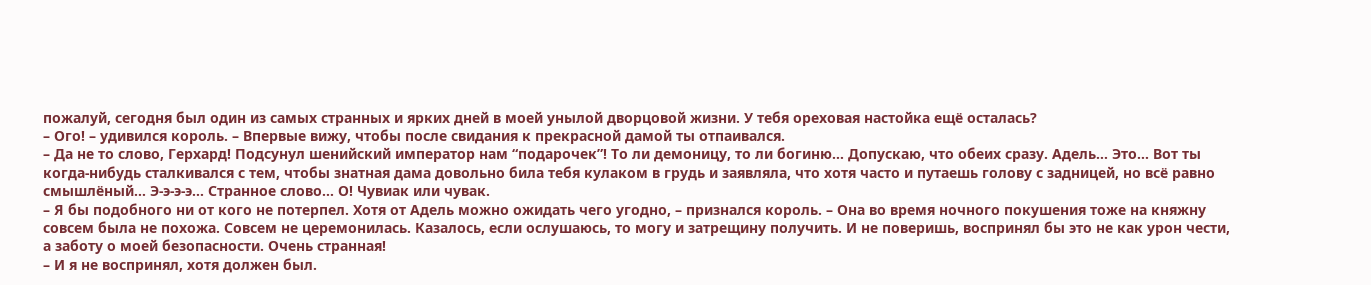пожалуй, сегодня был один из самых странных и ярких дней в моей унылой дворцовой жизни. У тебя ореховая настойка ещё осталась?
– Ого! – удивился король. – Впервые вижу, чтобы после свидания к прекрасной дамой ты отпаивался.
– Да не то слово, Герхард! Подсунул шенийский император нам “подарочек”! То ли демоницу, то ли богиню… Допускаю, что обеих сразу. Адель… Это… Вот ты когда-нибудь сталкивался с тем, чтобы знатная дама довольно била тебя кулаком в грудь и заявляла, что хотя часто и путаешь голову с задницей, но всё равно смышлёный… Э-э-э-э… Странное слово… О! Чувиак или чувак.
– Я бы подобного ни от кого не потерпел. Хотя от Адель можно ожидать чего угодно, – признался король. – Она во время ночного покушения тоже на княжну совсем была не похожа. Совсем не церемонилась. Казалось, если ослушаюсь, то могу и затрещину получить. И не поверишь, воспринял бы это не как урон чести, а заботу о моей безопасности. Очень странная!
– И я не воспринял, хотя должен был.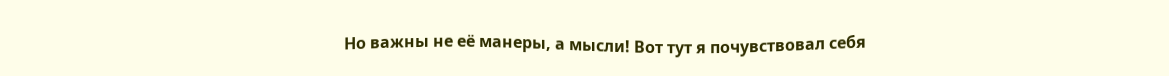Но важны не её манеры, а мысли! Вот тут я почувствовал себя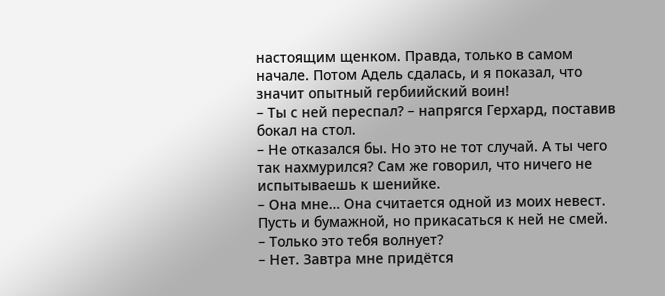настоящим щенком. Правда, только в самом начале. Потом Адель сдалась, и я показал, что значит опытный гербиийский воин!
– Ты с ней переспал? – напрягся Герхард, поставив бокал на стол.
– Не отказался бы. Но это не тот случай. А ты чего так нахмурился? Сам же говорил, что ничего не испытываешь к шенийке.
– Она мне… Она считается одной из моих невест. Пусть и бумажной, но прикасаться к ней не смей.
– Только это тебя волнует?
– Нет. Завтра мне придётся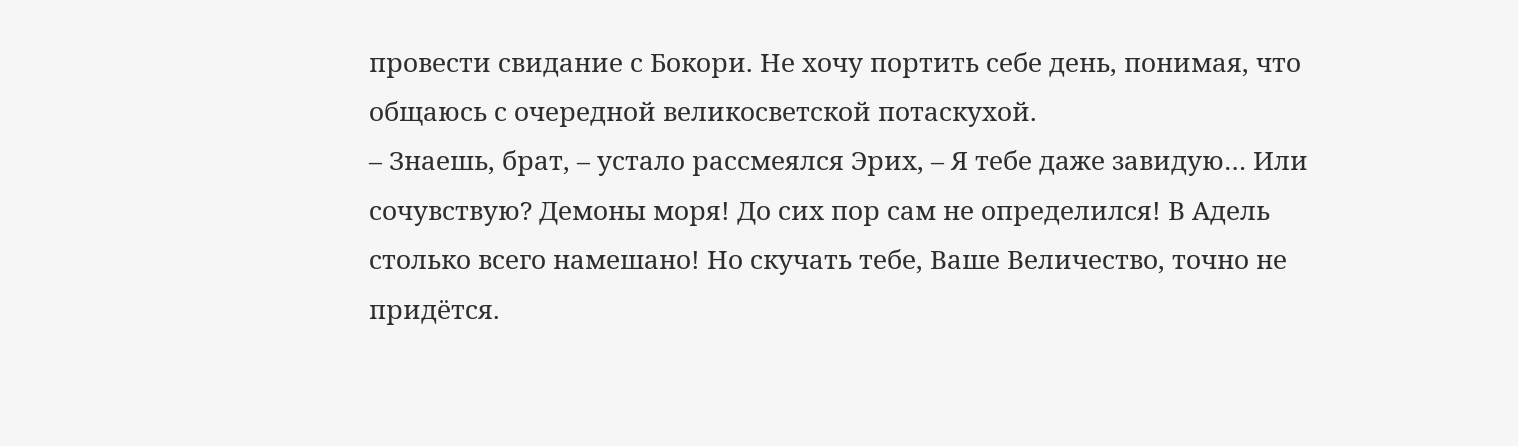провести свидание с Бокори. Не хочу портить себе день, понимая, что общаюсь с очередной великосветской потаскухой.
– Знаешь, брат, – устало рассмеялся Эрих, – Я тебе даже завидую… Или сочувствую? Демоны моря! До сих пор сам не определился! В Адель столько всего намешано! Но скучать тебе, Ваше Величество, точно не придётся.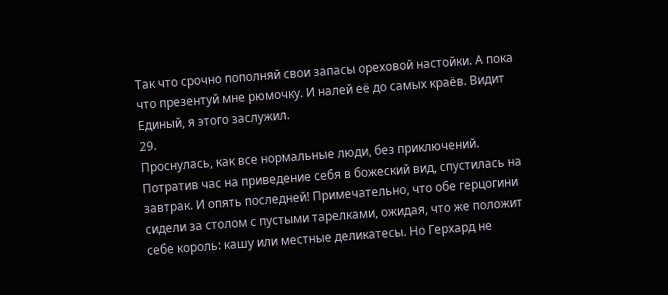Так что срочно пополняй свои запасы ореховой настойки. А пока что презентуй мне рюмочку. И налей её до самых краёв. Видит Единый, я этого заслужил.
29.
Проснулась, как все нормальные люди, без приключений. Потратив час на приведение себя в божеский вид, спустилась на завтрак. И опять последней! Примечательно, что обе герцогини сидели за столом с пустыми тарелками, ожидая, что же положит себе король: кашу или местные деликатесы. Но Герхард не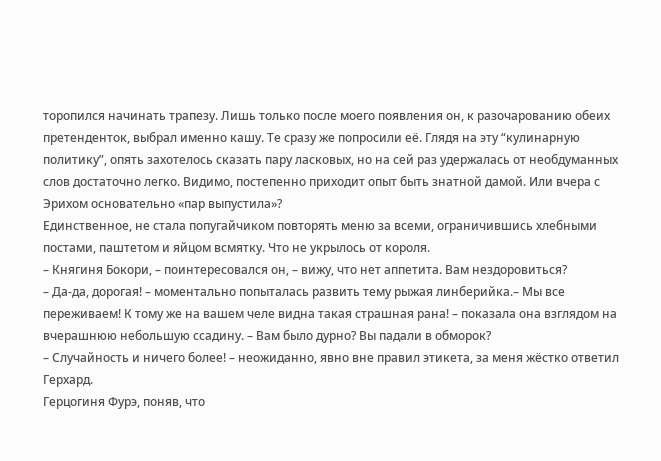торопился начинать трапезу. Лишь только после моего появления он, к разочарованию обеих претенденток, выбрал именно кашу. Те сразу же попросили её. Глядя на эту “кулинарную политику”, опять захотелось сказать пару ласковых, но на сей раз удержалась от необдуманных слов достаточно легко. Видимо, постепенно приходит опыт быть знатной дамой. Или вчера с Эрихом основательно «пар выпустила»?
Единственное, не стала попугайчиком повторять меню за всеми, ограничившись хлебными постами, паштетом и яйцом всмятку. Что не укрылось от короля.
– Княгиня Бокори, – поинтересовался он, – вижу, что нет аппетита. Вам нездоровиться?
– Да-да, дорогая! – моментально попыталась развить тему рыжая линберийка.– Мы все переживаем! К тому же на вашем челе видна такая страшная рана! – показала она взглядом на вчерашнюю небольшую ссадину. – Вам было дурно? Вы падали в обморок?
– Случайность и ничего более! – неожиданно, явно вне правил этикета, за меня жёстко ответил Герхард.
Герцогиня Фурэ, поняв, что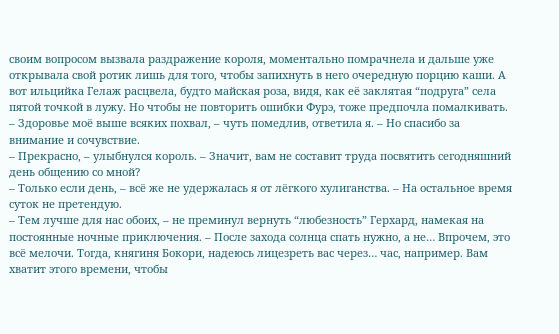своим вопросом вызвала раздражение короля, моментально помрачнела и дальше уже открывала свой ротик лишь для того, чтобы запихнуть в него очередную порцию каши. А вот ильцийка Гелаж расцвела, будто майская роза, видя, как её заклятая “подруга” села пятой точкой в лужу. Но чтобы не повторить ошибки Фурэ, тоже предпочла помалкивать.
– Здоровье моё выше всяких похвал, – чуть помедлив, ответила я. – Но спасибо за внимание и сочувствие.
– Прекрасно, – улыбнулся король. – Значит, вам не составит труда посвятить сегодняшний день общению со мной?
– Только если день, – всё же не удержалась я от лёгкого хулиганства. – На остальное время суток не претендую.
– Тем лучше для нас обоих, – не преминул вернуть “любезность” Герхард, намекая на постоянные ночные приключения. – После захода солнца спать нужно, а не… Впрочем, это всё мелочи. Тогда, княгиня Бокори, надеюсь лицезреть вас через… час, например. Вам хватит этого времени, чтобы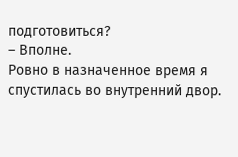подготовиться?
– Вполне.
Ровно в назначенное время я спустилась во внутренний двор.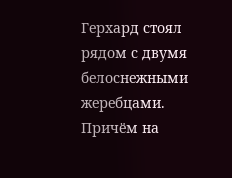Герхард стоял рядом с двумя белоснежными жеребцами. Причём на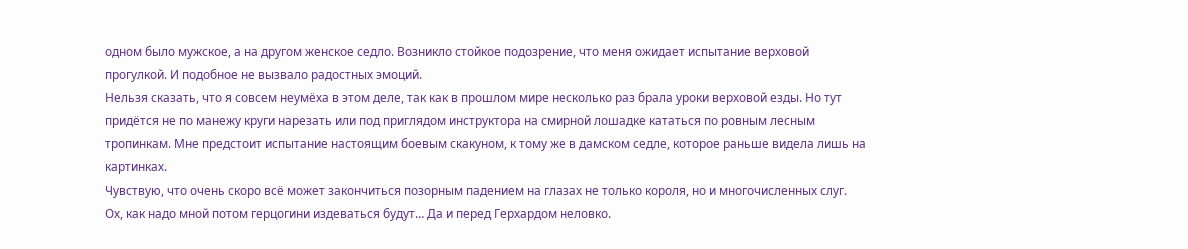одном было мужское, а на другом женское седло. Возникло стойкое подозрение, что меня ожидает испытание верховой прогулкой. И подобное не вызвало радостных эмоций.
Нельзя сказать, что я совсем неумёха в этом деле, так как в прошлом мире несколько раз брала уроки верховой езды. Но тут придётся не по манежу круги нарезать или под приглядом инструктора на смирной лошадке кататься по ровным лесным тропинкам. Мне предстоит испытание настоящим боевым скакуном, к тому же в дамском седле, которое раньше видела лишь на картинках.
Чувствую, что очень скоро всё может закончиться позорным падением на глазах не только короля, но и многочисленных слуг. Ох, как надо мной потом герцогини издеваться будут… Да и перед Герхардом неловко.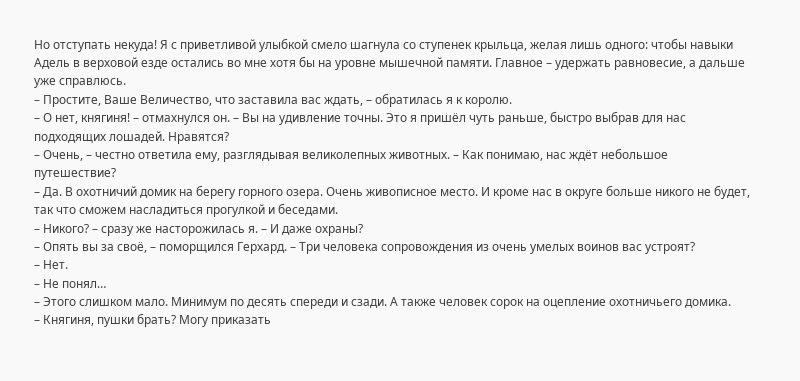Но отступать некуда! Я с приветливой улыбкой смело шагнула со ступенек крыльца, желая лишь одного: чтобы навыки Адель в верховой езде остались во мне хотя бы на уровне мышечной памяти. Главное – удержать равновесие, а дальше уже справлюсь.
– Простите, Ваше Величество, что заставила вас ждать, – обратилась я к королю.
– О нет, княгиня! – отмахнулся он. – Вы на удивление точны. Это я пришёл чуть раньше, быстро выбрав для нас подходящих лошадей. Нравятся?
– Очень, – честно ответила ему, разглядывая великолепных животных. – Как понимаю, нас ждёт небольшое путешествие?
– Да. В охотничий домик на берегу горного озера. Очень живописное место. И кроме нас в округе больше никого не будет, так что сможем насладиться прогулкой и беседами.
– Никого? – сразу же насторожилась я. – И даже охраны?
– Опять вы за своё, – поморщился Герхард. – Три человека сопровождения из очень умелых воинов вас устроят?
– Нет.
– Не понял…
– Этого слишком мало. Минимум по десять спереди и сзади. А также человек сорок на оцепление охотничьего домика.
– Княгиня, пушки брать? Могу приказать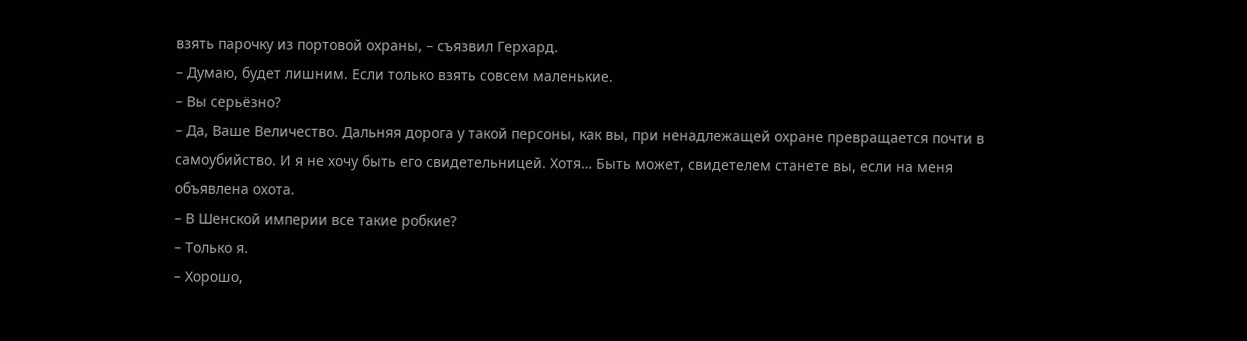взять парочку из портовой охраны, – съязвил Герхард.
– Думаю, будет лишним. Если только взять совсем маленькие.
– Вы серьёзно?
– Да, Ваше Величество. Дальняя дорога у такой персоны, как вы, при ненадлежащей охране превращается почти в самоубийство. И я не хочу быть его свидетельницей. Хотя… Быть может, свидетелем станете вы, если на меня объявлена охота.
– В Шенской империи все такие робкие?
– Только я.
– Хорошо,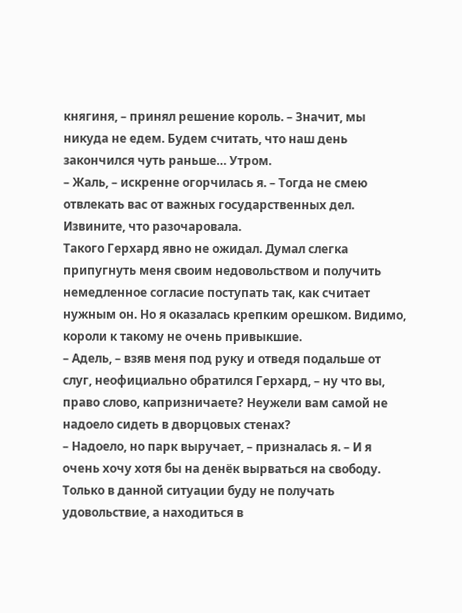княгиня, – принял решение король. – Значит, мы никуда не едем. Будем считать, что наш день закончился чуть раньше… Утром.
– Жаль, – искренне огорчилась я. – Тогда не смею отвлекать вас от важных государственных дел. Извините, что разочаровала.
Такого Герхард явно не ожидал. Думал слегка припугнуть меня своим недовольством и получить немедленное согласие поступать так, как считает нужным он. Но я оказалась крепким орешком. Видимо, короли к такому не очень привыкшие.
– Адель, – взяв меня под руку и отведя подальше от слуг, неофициально обратился Герхард, – ну что вы, право слово, капризничаете? Неужели вам самой не надоело сидеть в дворцовых стенах?
– Надоело, но парк выручает, – призналась я. – И я очень хочу хотя бы на денёк вырваться на свободу. Только в данной ситуации буду не получать удовольствие, а находиться в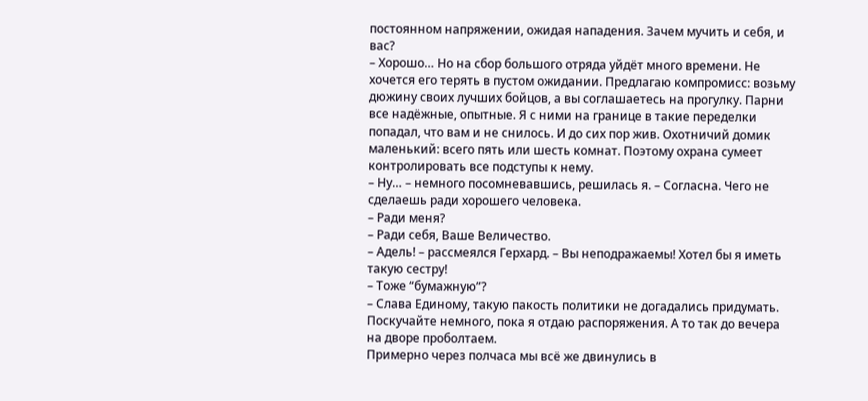постоянном напряжении, ожидая нападения. Зачем мучить и себя, и вас?
– Хорошо… Но на сбор большого отряда уйдёт много времени. Не хочется его терять в пустом ожидании. Предлагаю компромисс: возьму дюжину своих лучших бойцов, а вы соглашаетесь на прогулку. Парни все надёжные, опытные. Я с ними на границе в такие переделки попадал, что вам и не снилось. И до сих пор жив. Охотничий домик маленький: всего пять или шесть комнат. Поэтому охрана сумеет контролировать все подступы к нему.
– Ну… – немного посомневавшись, решилась я. – Согласна. Чего не сделаешь ради хорошего человека.
– Ради меня?
– Ради себя, Ваше Величество.
– Адель! – рассмеялся Герхард. – Вы неподражаемы! Хотел бы я иметь такую сестру!
– Тоже “бумажную”?
– Слава Единому, такую пакость политики не догадались придумать. Поскучайте немного, пока я отдаю распоряжения. А то так до вечера на дворе проболтаем.
Примерно через полчаса мы всё же двинулись в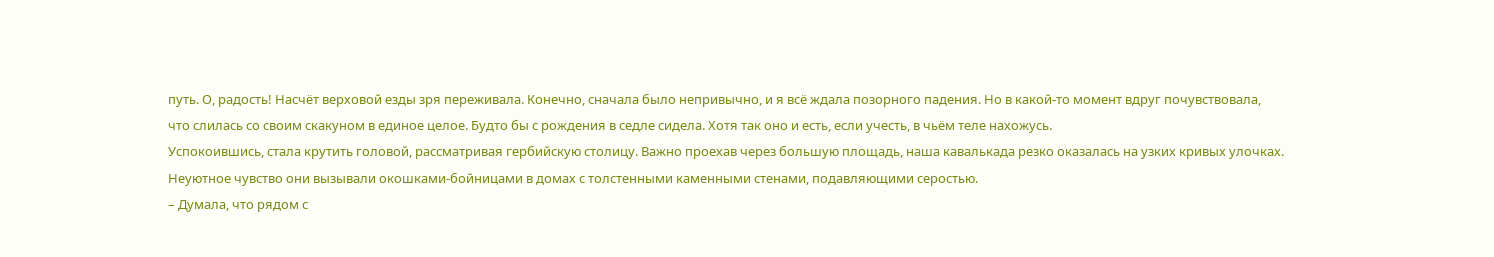путь. О, радость! Насчёт верховой езды зря переживала. Конечно, сначала было непривычно, и я всё ждала позорного падения. Но в какой-то момент вдруг почувствовала, что слилась со своим скакуном в единое целое. Будто бы с рождения в седле сидела. Хотя так оно и есть, если учесть, в чьём теле нахожусь.
Успокоившись, стала крутить головой, рассматривая гербийскую столицу. Важно проехав через большую площадь, наша кавалькада резко оказалась на узких кривых улочках. Неуютное чувство они вызывали окошками-бойницами в домах с толстенными каменными стенами, подавляющими серостью.
– Думала, что рядом с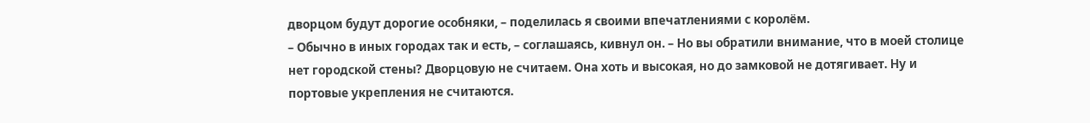дворцом будут дорогие особняки, – поделилась я своими впечатлениями с королём.
– Обычно в иных городах так и есть, – соглашаясь, кивнул он. – Но вы обратили внимание, что в моей столице нет городской стены? Дворцовую не считаем. Она хоть и высокая, но до замковой не дотягивает. Ну и портовые укрепления не считаются.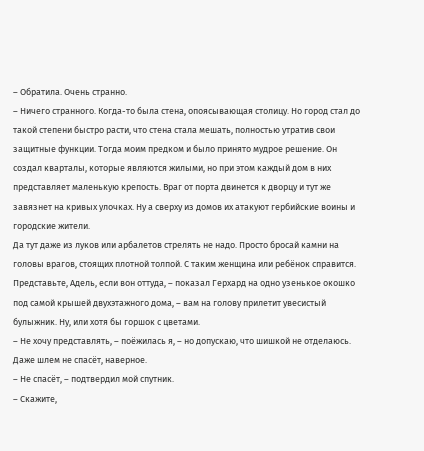– Обратила. Очень странно.
– Ничего странного. Когда-то была стена, опоясывающая столицу. Но город стал до такой степени быстро расти, что стена стала мешать, полностью утратив свои защитные функции. Тогда моим предком и было принято мудрое решение. Он создал кварталы, которые являются жилыми, но при этом каждый дом в них представляет маленькую крепость. Враг от порта двинется к дворцу и тут же завязнет на кривых улочках. Ну а сверху из домов их атакуют гербийские воины и городские жители.
Да тут даже из луков или арбалетов стрелять не надо. Просто бросай камни на головы врагов, стоящих плотной толпой. С таким женщина или ребёнок справится. Представьте, Адель, если вон оттуда, – показал Герхард на одно узенькое окошко под самой крышей двухэтажного дома, – вам на голову прилетит увесистый булыжник. Ну, или хотя бы горшок с цветами.
– Не хочу представлять, – поёжилась я, – но допускаю, что шишкой не отделаюсь. Даже шлем не спасёт, наверное.
– Не спасёт, – подтвердил мой спутник.
– Скажите,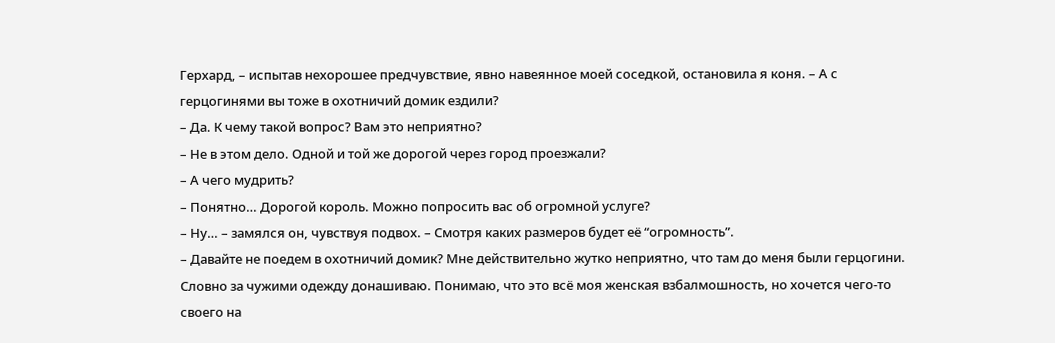Герхард, – испытав нехорошее предчувствие, явно навеянное моей соседкой, остановила я коня. – А с герцогинями вы тоже в охотничий домик ездили?
– Да. К чему такой вопрос? Вам это неприятно?
– Не в этом дело. Одной и той же дорогой через город проезжали?
– А чего мудрить?
– Понятно… Дорогой король. Можно попросить вас об огромной услуге?
– Ну… – замялся он, чувствуя подвох. – Смотря каких размеров будет её “огромность”.
– Давайте не поедем в охотничий домик? Мне действительно жутко неприятно, что там до меня были герцогини. Словно за чужими одежду донашиваю. Понимаю, что это всё моя женская взбалмошность, но хочется чего-то своего на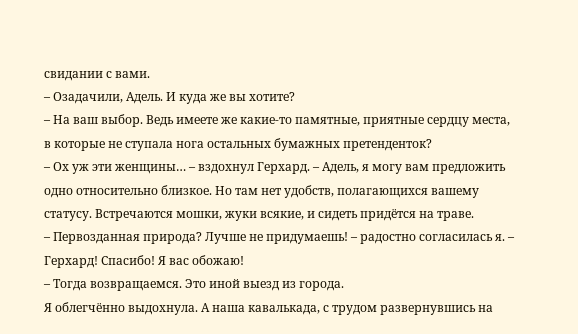свидании с вами.
– Озадачили, Адель. И куда же вы хотите?
– На ваш выбор. Ведь имеете же какие-то памятные, приятные сердцу места, в которые не ступала нога остальных бумажных претенденток?
– Ох уж эти женщины… – вздохнул Герхард. – Адель, я могу вам предложить одно относительно близкое. Но там нет удобств, полагающихся вашему статусу. Встречаются мошки, жуки всякие, и сидеть придётся на траве.
– Первозданная природа? Лучше не придумаешь! – радостно согласилась я. – Герхард! Спасибо! Я вас обожаю!
– Тогда возвращаемся. Это иной выезд из города.
Я облегчённо выдохнула. А наша кавалькада, с трудом развернувшись на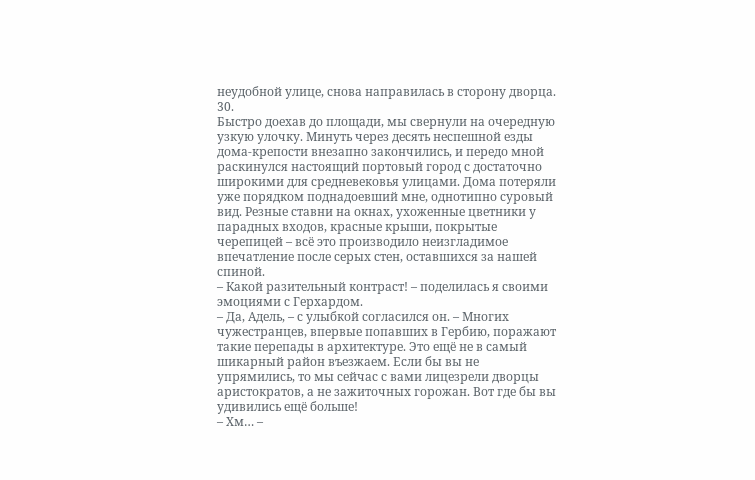неудобной улице, снова направилась в сторону дворца.
30.
Быстро доехав до площади, мы свернули на очередную узкую улочку. Минуть через десять неспешной езды дома-крепости внезапно закончились, и передо мной раскинулся настоящий портовый город с достаточно широкими для средневековья улицами. Дома потеряли уже порядком поднадоевший мне, однотипно суровый вид. Резные ставни на окнах, ухоженные цветники у парадных входов, красные крыши, покрытые черепицей – всё это производило неизгладимое впечатление после серых стен, оставшихся за нашей спиной.
– Какой разительный контраст! – поделилась я своими эмоциями с Герхардом.
– Да, Адель, – с улыбкой согласился он. – Многих чужестранцев, впервые попавших в Гербию, поражают такие перепады в архитектуре. Это ещё не в самый шикарный район въезжаем. Если бы вы не упрямились, то мы сейчас с вами лицезрели дворцы аристократов, а не зажиточных горожан. Вот где бы вы удивились ещё больше!
– Хм… –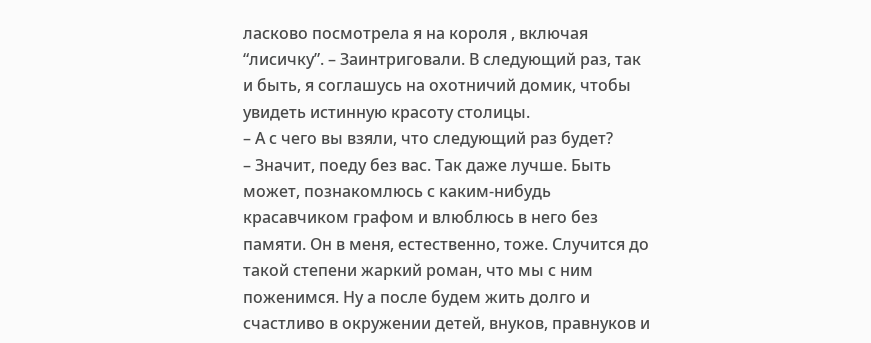ласково посмотрела я на короля , включая “лисичку”. – Заинтриговали. В следующий раз, так и быть, я соглашусь на охотничий домик, чтобы увидеть истинную красоту столицы.
– А с чего вы взяли, что следующий раз будет?
– Значит, поеду без вас. Так даже лучше. Быть может, познакомлюсь с каким-нибудь красавчиком графом и влюблюсь в него без памяти. Он в меня, естественно, тоже. Случится до такой степени жаркий роман, что мы с ним поженимся. Ну а после будем жить долго и счастливо в окружении детей, внуков, правнуков и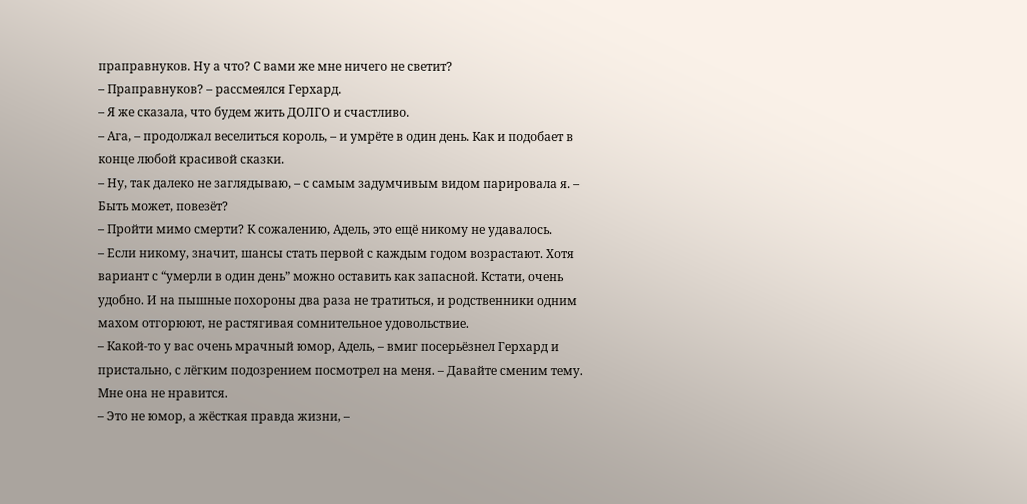праправнуков. Ну а что? С вами же мне ничего не светит?
– Праправнуков? – рассмеялся Герхард.
– Я же сказала, что будем жить ДОЛГО и счастливо.
– Ага, – продолжал веселиться король, – и умрёте в один день. Как и подобает в конце любой красивой сказки.
– Ну, так далеко не заглядываю, – с самым задумчивым видом парировала я. – Быть может, повезёт?
– Пройти мимо смерти? К сожалению, Адель, это ещё никому не удавалось.
– Если никому, значит, шансы стать первой с каждым годом возрастают. Хотя вариант с “умерли в один день” можно оставить как запасной. Кстати, очень удобно. И на пышные похороны два раза не тратиться, и родственники одним махом отгорюют, не растягивая сомнительное удовольствие.
– Какой-то у вас очень мрачный юмор, Адель, – вмиг посерьёзнел Герхард и пристально, с лёгким подозрением посмотрел на меня. – Давайте сменим тему. Мне она не нравится.
– Это не юмор, а жёсткая правда жизни, –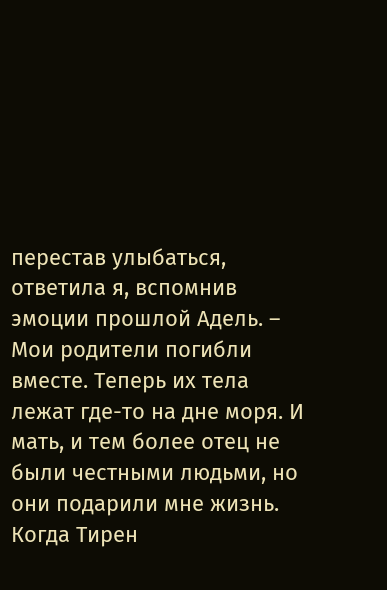перестав улыбаться, ответила я, вспомнив эмоции прошлой Адель. – Мои родители погибли вместе. Теперь их тела лежат где-то на дне моря. И мать, и тем более отец не были честными людьми, но они подарили мне жизнь. Когда Тирен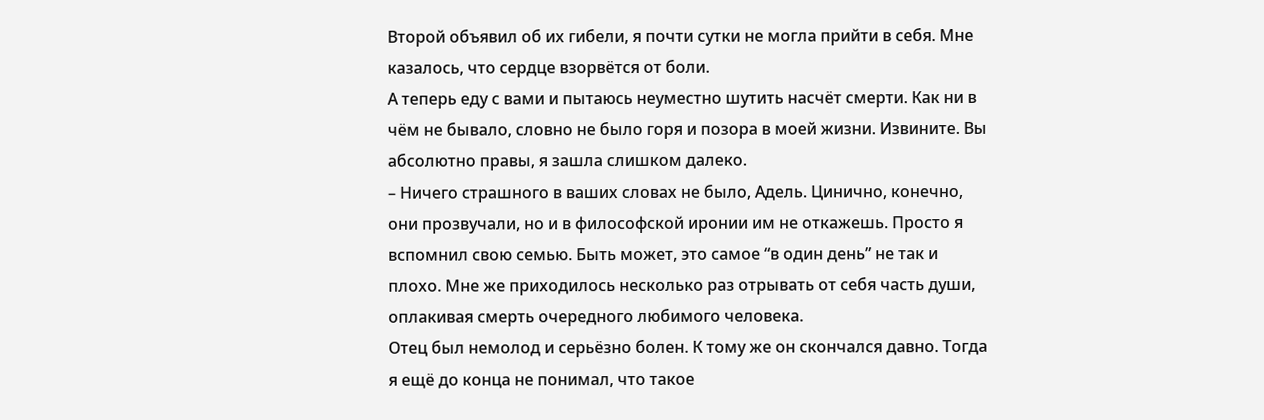Второй объявил об их гибели, я почти сутки не могла прийти в себя. Мне казалось, что сердце взорвётся от боли.
А теперь еду с вами и пытаюсь неуместно шутить насчёт смерти. Как ни в чём не бывало, словно не было горя и позора в моей жизни. Извините. Вы абсолютно правы, я зашла слишком далеко.
– Ничего страшного в ваших словах не было, Адель. Цинично, конечно, они прозвучали, но и в философской иронии им не откажешь. Просто я вспомнил свою семью. Быть может, это самое “в один день” не так и плохо. Мне же приходилось несколько раз отрывать от себя часть души, оплакивая смерть очередного любимого человека.
Отец был немолод и серьёзно болен. К тому же он скончался давно. Тогда я ещё до конца не понимал, что такое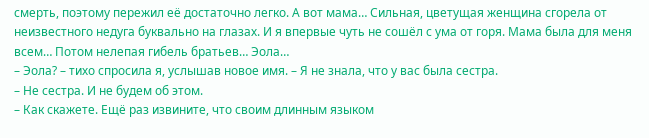смерть, поэтому пережил её достаточно легко. А вот мама… Сильная, цветущая женщина сгорела от неизвестного недуга буквально на глазах. И я впервые чуть не сошёл с ума от горя. Мама была для меня всем… Потом нелепая гибель братьев… Эола…
– Эола? – тихо спросила я, услышав новое имя. – Я не знала, что у вас была сестра.
– Не сестра. И не будем об этом.
– Как скажете. Ещё раз извините, что своим длинным языком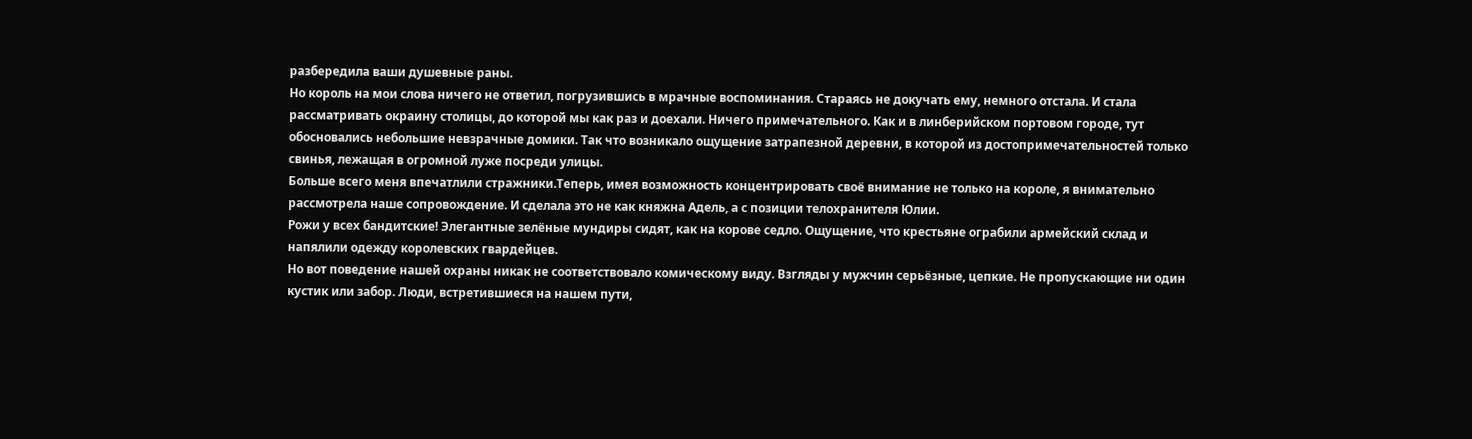разбередила ваши душевные раны.
Но король на мои слова ничего не ответил, погрузившись в мрачные воспоминания. Стараясь не докучать ему, немного отстала. И стала рассматривать окраину столицы, до которой мы как раз и доехали. Ничего примечательного. Как и в линберийском портовом городе, тут обосновались небольшие невзрачные домики. Так что возникало ощущение затрапезной деревни, в которой из достопримечательностей только свинья, лежащая в огромной луже посреди улицы.
Больше всего меня впечатлили стражники.Теперь, имея возможность концентрировать своё внимание не только на короле, я внимательно рассмотрела наше сопровождение. И сделала это не как княжна Адель, а с позиции телохранителя Юлии.
Рожи у всех бандитские! Элегантные зелёные мундиры сидят, как на корове седло. Ощущение, что крестьяне ограбили армейский склад и напялили одежду королевских гвардейцев.
Но вот поведение нашей охраны никак не соответствовало комическому виду. Взгляды у мужчин серьёзные, цепкие. Не пропускающие ни один кустик или забор. Люди, встретившиеся на нашем пути,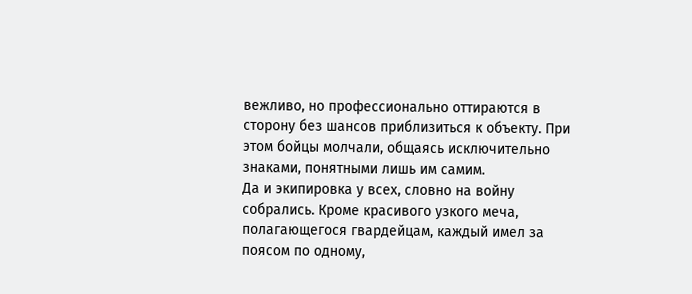вежливо, но профессионально оттираются в сторону без шансов приблизиться к объекту. При этом бойцы молчали, общаясь исключительно знаками, понятными лишь им самим.
Да и экипировка у всех, словно на войну собрались. Кроме красивого узкого меча, полагающегося гвардейцам, каждый имел за поясом по одному,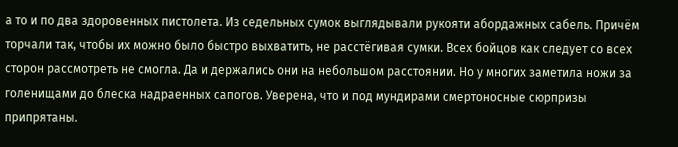а то и по два здоровенных пистолета. Из седельных сумок выглядывали рукояти абордажных сабель. Причём торчали так, чтобы их можно было быстро выхватить, не расстёгивая сумки. Всех бойцов как следует со всех сторон рассмотреть не смогла. Да и держались они на небольшом расстоянии. Но у многих заметила ножи за голенищами до блеска надраенных сапогов. Уверена, что и под мундирами смертоносные сюрпризы припрятаны.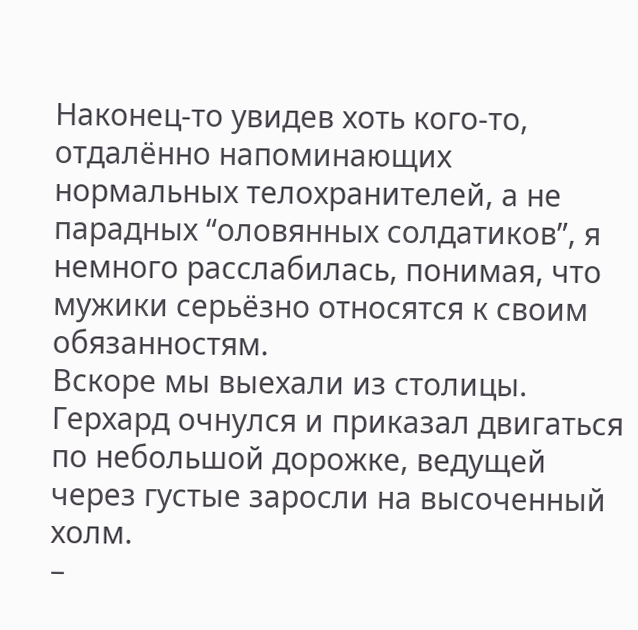Наконец-то увидев хоть кого-то, отдалённо напоминающих нормальных телохранителей, а не парадных “оловянных солдатиков”, я немного расслабилась, понимая, что мужики серьёзно относятся к своим обязанностям.
Вскоре мы выехали из столицы. Герхард очнулся и приказал двигаться по небольшой дорожке, ведущей через густые заросли на высоченный холм.
–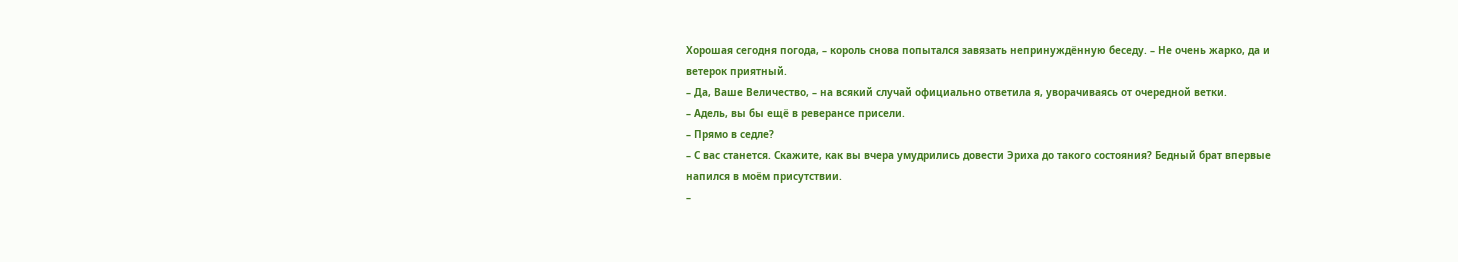Хорошая сегодня погода, – король снова попытался завязать непринуждённую беседу. – Не очень жарко, да и ветерок приятный.
– Да, Ваше Величество, – на всякий случай официально ответила я, уворачиваясь от очередной ветки.
– Адель, вы бы ещё в реверансе присели.
– Прямо в седле?
– С вас станется. Скажите, как вы вчера умудрились довести Эриха до такого состояния? Бедный брат впервые напился в моём присутствии.
–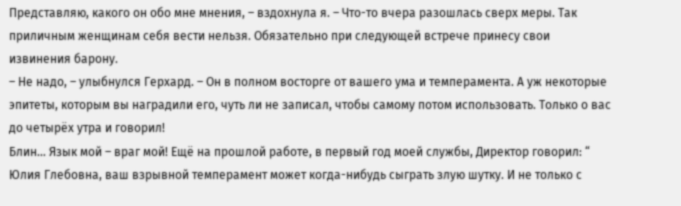Представляю, какого он обо мне мнения, – вздохнула я. – Что-то вчера разошлась сверх меры. Так приличным женщинам себя вести нельзя. Обязательно при следующей встрече принесу свои извинения барону.
– Не надо, – улыбнулся Герхард. – Он в полном восторге от вашего ума и темперамента. А уж некоторые эпитеты, которым вы наградили его, чуть ли не записал, чтобы самому потом использовать. Только о вас до четырёх утра и говорил!
Блин… Язык мой – враг мой! Ещё на прошлой работе, в первый год моей службы, Директор говорил: “ Юлия Глебовна, ваш взрывной темперамент может когда-нибудь сыграть злую шутку. И не только с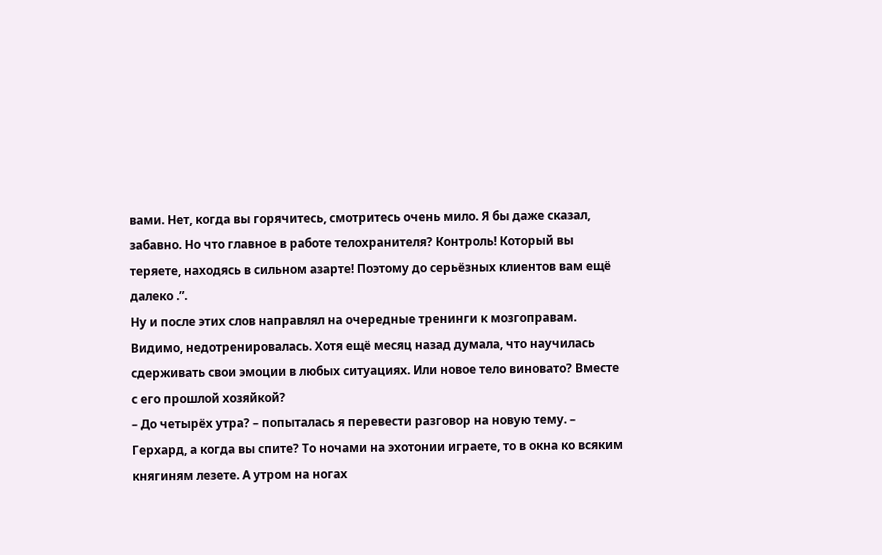вами. Нет, когда вы горячитесь, смотритесь очень мило. Я бы даже сказал, забавно. Но что главное в работе телохранителя? Контроль! Который вы теряете, находясь в сильном азарте! Поэтому до серьёзных клиентов вам ещё далеко .”.
Ну и после этих слов направлял на очередные тренинги к мозгоправам. Видимо, недотренировалась. Хотя ещё месяц назад думала, что научилась сдерживать свои эмоции в любых ситуациях. Или новое тело виновато? Вместе с его прошлой хозяйкой?
– До четырёх утра? – попыталась я перевести разговор на новую тему. – Герхард, а когда вы спите? То ночами на эхотонии играете, то в окна ко всяким княгиням лезете. А утром на ногах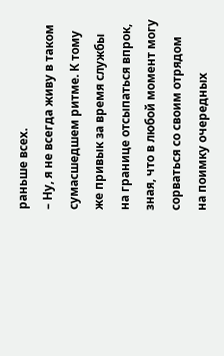раньше всех.
– Ну, я не всегда живу в таком сумасшедшем ритме. К тому же привык за время службы на границе отсыпаться впрок, зная, что в любой момент могу сорваться со своим отрядом на поимку очередных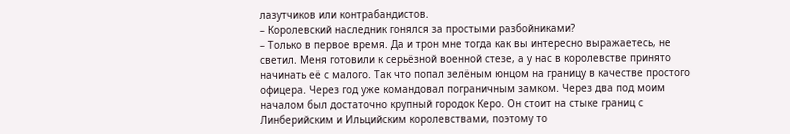лазутчиков или контрабандистов.
– Королевский наследник гонялся за простыми разбойниками?
– Только в первое время. Да и трон мне тогда как вы интересно выражаетесь, не светил. Меня готовили к серьёзной военной стезе, а у нас в королевстве принято начинать её с малого. Так что попал зелёным юнцом на границу в качестве простого офицера. Через год уже командовал пограничным замком. Через два под моим началом был достаточно крупный городок Керо. Он стоит на стыке границ с Линберийским и Ильцийским королевствами, поэтому то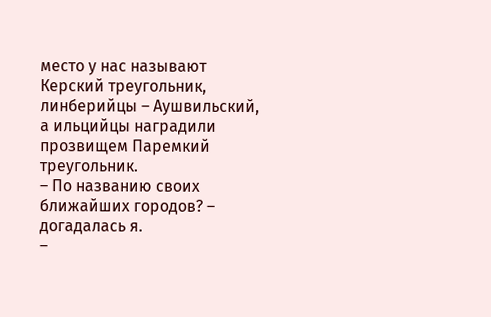место у нас называют Керский треугольник, линберийцы – Аушвильский, а ильцийцы наградили прозвищем Паремкий треугольник.
– По названию своих ближайших городов? – догадалась я.
–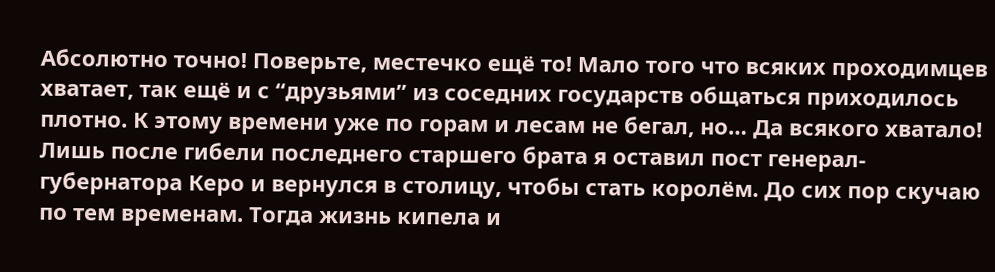Абсолютно точно! Поверьте, местечко ещё то! Мало того что всяких проходимцев хватает, так ещё и с “друзьями” из соседних государств общаться приходилось плотно. К этому времени уже по горам и лесам не бегал, но… Да всякого хватало!
Лишь после гибели последнего старшего брата я оставил пост генерал-губернатора Керо и вернулся в столицу, чтобы стать королём. До сих пор скучаю по тем временам. Тогда жизнь кипела и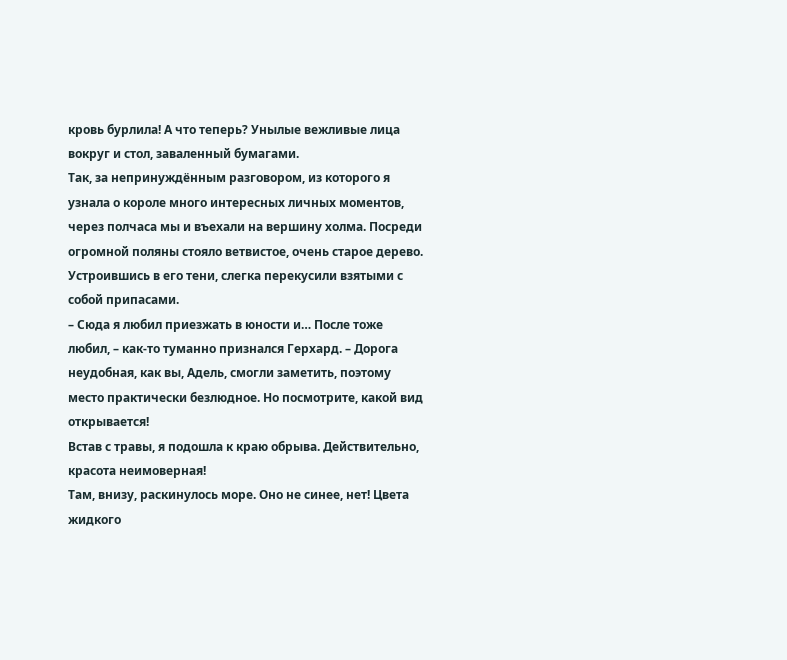кровь бурлила! А что теперь? Унылые вежливые лица вокруг и стол, заваленный бумагами.
Так, за непринуждённым разговором, из которого я узнала о короле много интересных личных моментов, через полчаса мы и въехали на вершину холма. Посреди огромной поляны стояло ветвистое, очень старое дерево. Устроившись в его тени, слегка перекусили взятыми с собой припасами.
– Сюда я любил приезжать в юности и… После тоже любил, – как-то туманно признался Герхард. – Дорога неудобная, как вы, Адель, смогли заметить, поэтому место практически безлюдное. Но посмотрите, какой вид открывается!
Встав с травы, я подошла к краю обрыва. Действительно, красота неимоверная!
Там, внизу, раскинулось море. Оно не синее, нет! Цвета жидкого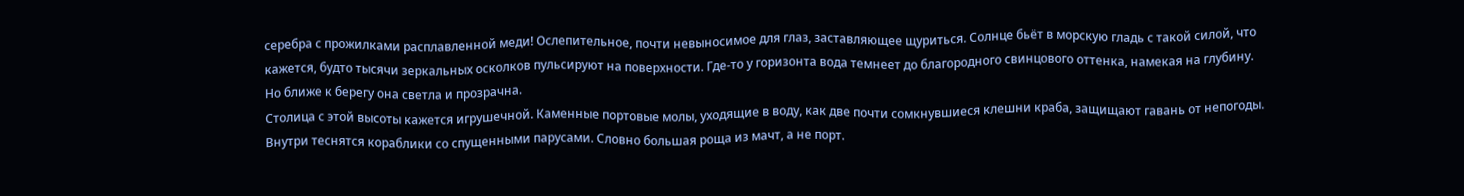серебра с прожилками расплавленной меди! Ослепительное, почти невыносимое для глаз, заставляющее щуриться. Солнце бьёт в морскую гладь с такой силой, что кажется, будто тысячи зеркальных осколков пульсируют на поверхности. Где-то у горизонта вода темнеет до благородного свинцового оттенка, намекая на глубину. Но ближе к берегу она светла и прозрачна.
Столица с этой высоты кажется игрушечной. Каменные портовые молы, уходящие в воду, как две почти сомкнувшиеся клешни краба, защищают гавань от непогоды. Внутри теснятся кораблики со спущенными парусами. Словно большая роща из мачт, а не порт.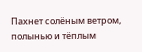Пахнет солёным ветром, полынью и тёплым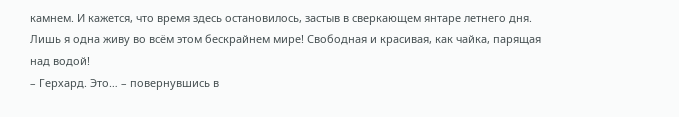камнем. И кажется, что время здесь остановилось, застыв в сверкающем янтаре летнего дня. Лишь я одна живу во всём этом бескрайнем мире! Свободная и красивая, как чайка, парящая над водой!
– Герхард. Это… – повернувшись в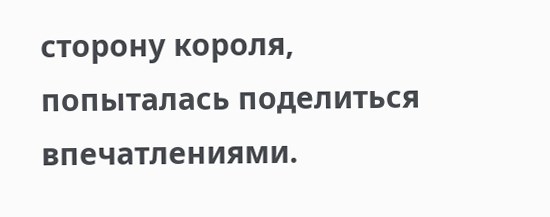сторону короля, попыталась поделиться впечатлениями.